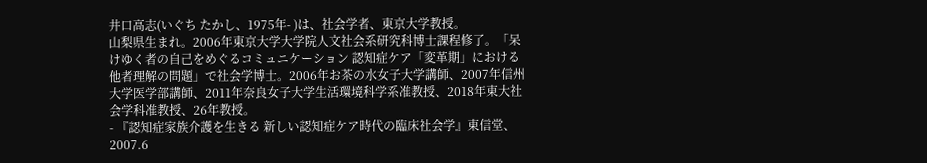井口高志(いぐち たかし、1975年- )は、社会学者、東京大学教授。
山梨県生まれ。2006年東京大学大学院人文社会系研究科博士課程修了。「呆けゆく者の自己をめぐるコミュニケーション 認知症ケア「変革期」における他者理解の問題」で社会学博士。2006年お茶の水女子大学講師、2007年信州大学医学部講師、2011年奈良女子大学生活環境科学系准教授、2018年東大社会学科准教授、26年教授。
- 『認知症家族介護を生きる 新しい認知症ケア時代の臨床社会学』東信堂、2007.6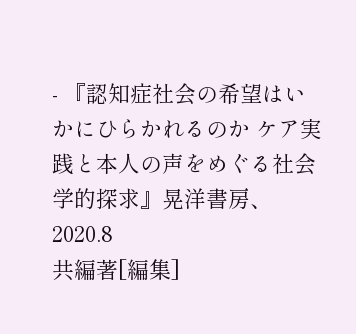- 『認知症社会の希望はいかにひらかれるのか ケア実践と本人の声をめぐる社会学的探求』晃洋書房、2020.8
共編著[編集]